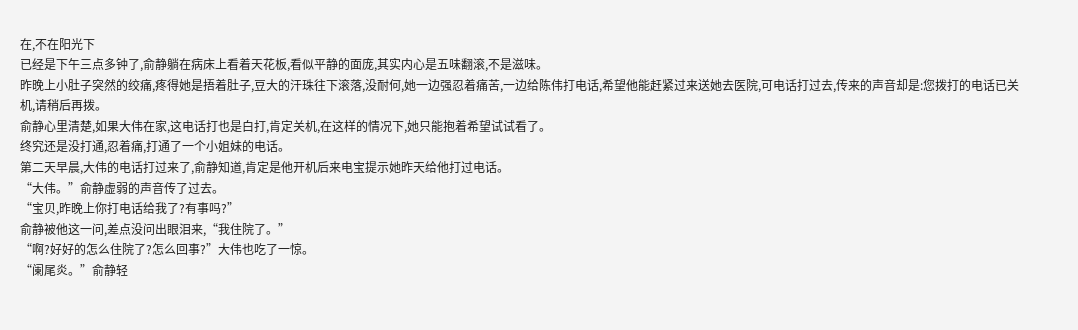在,不在阳光下
已经是下午三点多钟了,俞静躺在病床上看着天花板,看似平静的面庞,其实内心是五味翻滚,不是滋味。
昨晚上小肚子突然的绞痛,疼得她是捂着肚子,豆大的汗珠往下滚落,没耐何,她一边强忍着痛苦,一边给陈伟打电话,希望他能赶紧过来送她去医院,可电话打过去,传来的声音却是:您拨打的电话已关机,请稍后再拨。
俞静心里清楚,如果大伟在家,这电话打也是白打,肯定关机,在这样的情况下,她只能抱着希望试试看了。
终究还是没打通,忍着痛,打通了一个小姐妹的电话。
第二天早晨,大伟的电话打过来了,俞静知道,肯定是他开机后来电宝提示她昨天给他打过电话。
“大伟。”俞静虚弱的声音传了过去。
“宝贝,昨晚上你打电话给我了?有事吗?”
俞静被他这一问,差点没问出眼泪来,“我住院了。”
“啊?好好的怎么住院了?怎么回事?”大伟也吃了一惊。
“阑尾炎。”俞静轻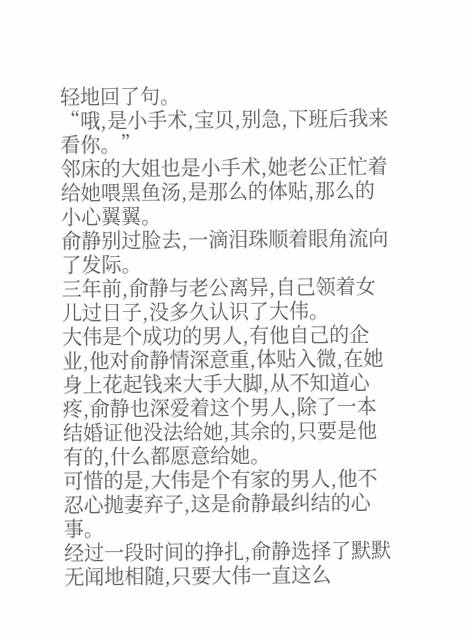轻地回了句。
“哦,是小手术,宝贝,别急,下班后我来看你。”
邻床的大姐也是小手术,她老公正忙着给她喂黑鱼汤,是那么的体贴,那么的小心翼翼。
俞静别过脸去,一滴泪珠顺着眼角流向了发际。
三年前,俞静与老公离异,自己领着女儿过日子,没多久认识了大伟。
大伟是个成功的男人,有他自己的企业,他对俞静情深意重,体贴入微,在她身上花起钱来大手大脚,从不知道心疼,俞静也深爱着这个男人,除了一本结婚证他没法给她,其余的,只要是他有的,什么都愿意给她。
可惜的是,大伟是个有家的男人,他不忍心抛妻弃子,这是俞静最纠结的心事。
经过一段时间的挣扎,俞静选择了默默无闻地相随,只要大伟一直这么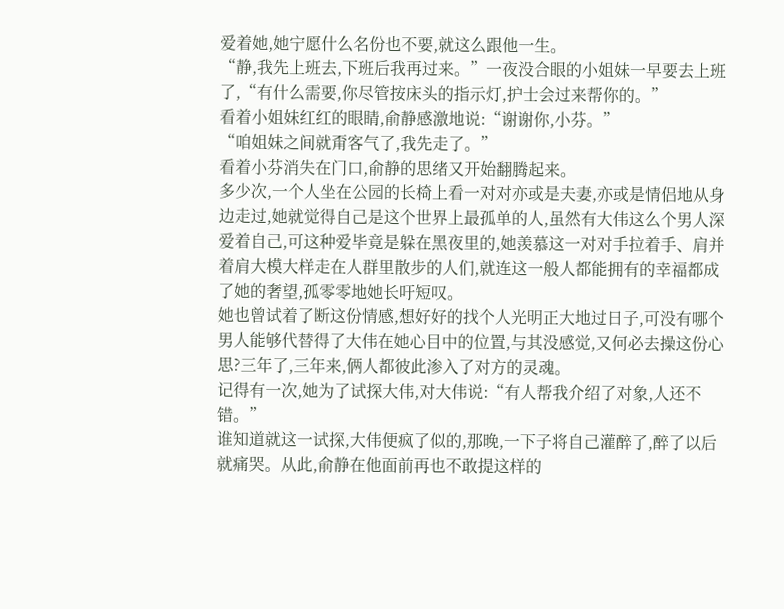爱着她,她宁愿什么名份也不要,就这么跟他一生。
“静,我先上班去,下班后我再过来。”一夜没合眼的小姐妹一早要去上班了,“有什么需要,你尽管按床头的指示灯,护士会过来帮你的。”
看着小姐妹红红的眼睛,俞静感激地说:“谢谢你,小芬。”
“咱姐妹之间就甭客气了,我先走了。”
看着小芬消失在门口,俞静的思绪又开始翻腾起来。
多少次,一个人坐在公园的长椅上看一对对亦或是夫妻,亦或是情侣地从身边走过,她就觉得自己是这个世界上最孤单的人,虽然有大伟这么个男人深爱着自己,可这种爱毕竟是躲在黑夜里的,她羡慕这一对对手拉着手、肩并着肩大模大样走在人群里散步的人们,就连这一般人都能拥有的幸福都成了她的奢望,孤零零地她长吁短叹。
她也曾试着了断这份情感,想好好的找个人光明正大地过日子,可没有哪个男人能够代替得了大伟在她心目中的位置,与其没感觉,又何必去操这份心思?三年了,三年来,俩人都彼此渗入了对方的灵魂。
记得有一次,她为了试探大伟,对大伟说:“有人帮我介绍了对象,人还不错。”
谁知道就这一试探,大伟便疯了似的,那晚,一下子将自己灌醉了,醉了以后就痛哭。从此,俞静在他面前再也不敢提这样的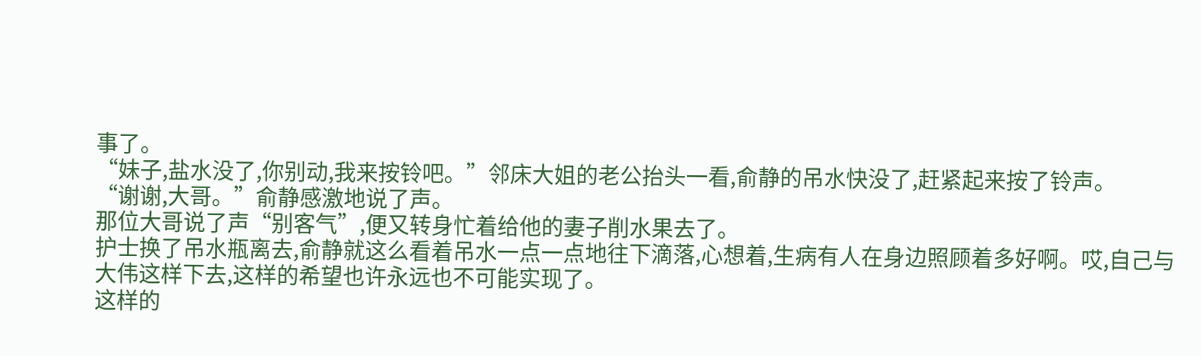事了。
“妹子,盐水没了,你别动,我来按铃吧。”邻床大姐的老公抬头一看,俞静的吊水快没了,赶紧起来按了铃声。
“谢谢,大哥。”俞静感激地说了声。
那位大哥说了声“别客气”,便又转身忙着给他的妻子削水果去了。
护士换了吊水瓶离去,俞静就这么看着吊水一点一点地往下滴落,心想着,生病有人在身边照顾着多好啊。哎,自己与大伟这样下去,这样的希望也许永远也不可能实现了。
这样的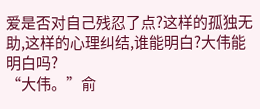爱是否对自己残忍了点?这样的孤独无助,这样的心理纠结,谁能明白?大伟能明白吗?
“大伟。”俞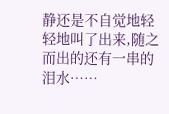静还是不自觉地轻轻地叫了出来,随之而出的还有一串的泪水……